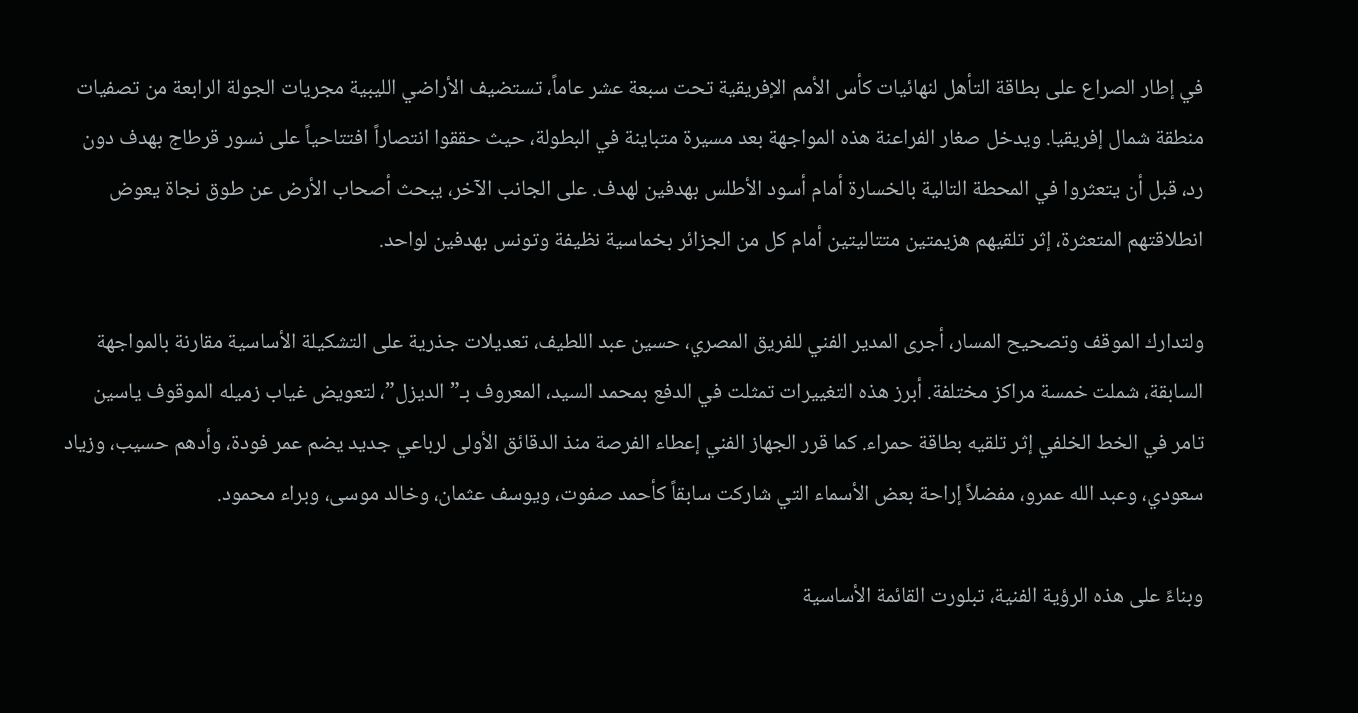في إطار الصراع على بطاقة التأهل لنهائيات كأس الأمم الإفريقية تحت سبعة عشر عاماً، تستضيف الأراضي الليبية مجريات الجولة الرابعة من تصفيات منطقة شمال إفريقيا. ويدخل صغار الفراعنة هذه المواجهة بعد مسيرة متباينة في البطولة، حيث حققوا انتصاراً افتتاحياً على نسور قرطاج بهدف دون رد، قبل أن يتعثروا في المحطة التالية بالخسارة أمام أسود الأطلس بهدفين لهدف. على الجانب الآخر، يبحث أصحاب الأرض عن طوق نجاة يعوض انطلاقتهم المتعثرة، إثر تلقيهم هزيمتين متتاليتين أمام كل من الجزائر بخماسية نظيفة وتونس بهدفين لواحد.

ولتدارك الموقف وتصحيح المسار، أجرى المدير الفني للفريق المصري، حسين عبد اللطيف، تعديلات جذرية على التشكيلة الأساسية مقارنة بالمواجهة السابقة، شملت خمسة مراكز مختلفة. أبرز هذه التغييرات تمثلت في الدفع بمحمد السيد، المعروف بـ”الديزل”، لتعويض غياب زميله الموقوف ياسين تامر في الخط الخلفي إثر تلقيه بطاقة حمراء. كما قرر الجهاز الفني إعطاء الفرصة منذ الدقائق الأولى لرباعي جديد يضم عمر فودة، وأدهم حسيب، وزياد سعودي، وعبد الله عمرو، مفضلاً إراحة بعض الأسماء التي شاركت سابقاً كأحمد صفوت، ويوسف عثمان، وخالد موسى، وبراء محمود.

وبناءً على هذه الرؤية الفنية، تبلورت القائمة الأساسية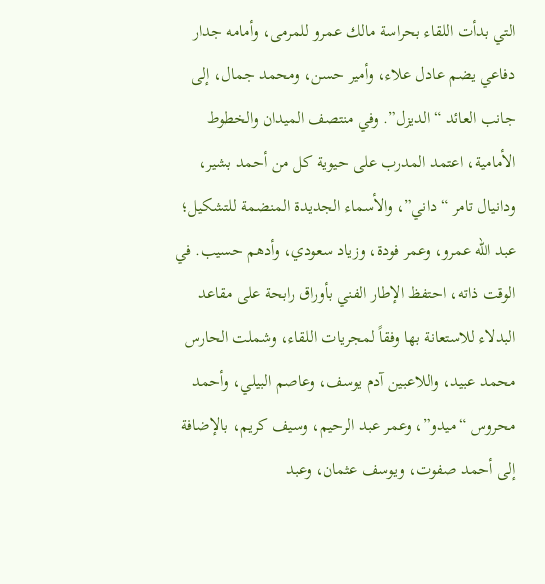التي بدأت اللقاء بحراسة مالك عمرو للمرمى، وأمامه جدار دفاعي يضم عادل علاء، وأمير حسن، ومحمد جمال، إلى جانب العائد “الديزل”. وفي منتصف الميدان والخطوط الأمامية، اعتمد المدرب على حيوية كل من أحمد بشير، ودانيال تامر “داني”، والأسماء الجديدة المنضمة للتشكيل؛ عبد الله عمرو، وعمر فودة، وزياد سعودي، وأدهم حسيب. في الوقت ذاته، احتفظ الإطار الفني بأوراق رابحة على مقاعد البدلاء للاستعانة بها وفقاً لمجريات اللقاء، وشملت الحارس محمد عبيد، واللاعبين آدم يوسف، وعاصم البيلي، وأحمد محروس “ميدو”، وعمر عبد الرحيم، وسيف كريم، بالإضافة إلى أحمد صفوت، ويوسف عثمان، وعبد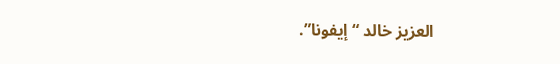العزيز خالد “إيفونا”.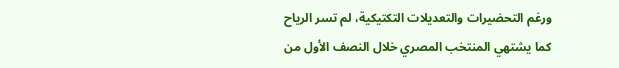ورغم التحضيرات والتعديلات التكتيكية، لم تسر الرياح كما يشتهي المنتخب المصري خلال النصف الأول من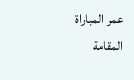عمر المباراة المقامة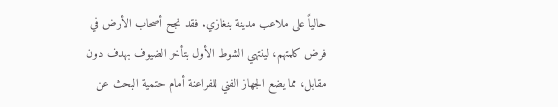حالياً على ملاعب مدينة بنغازي. فقد نجح أصحاب الأرض في فرض كلمتهم، لينتهي الشوط الأول بتأخر الضيوف بهدف دون مقابل، مما يضع الجهاز الفني للفراعنة أمام حتمية البحث عن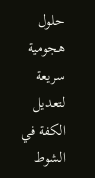حلول هجومية سريعة لتعديل الكفة في الشوط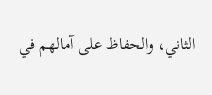الثاني، والحفاظ على آمالهم في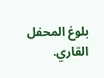بلوغ المحفل القاري.